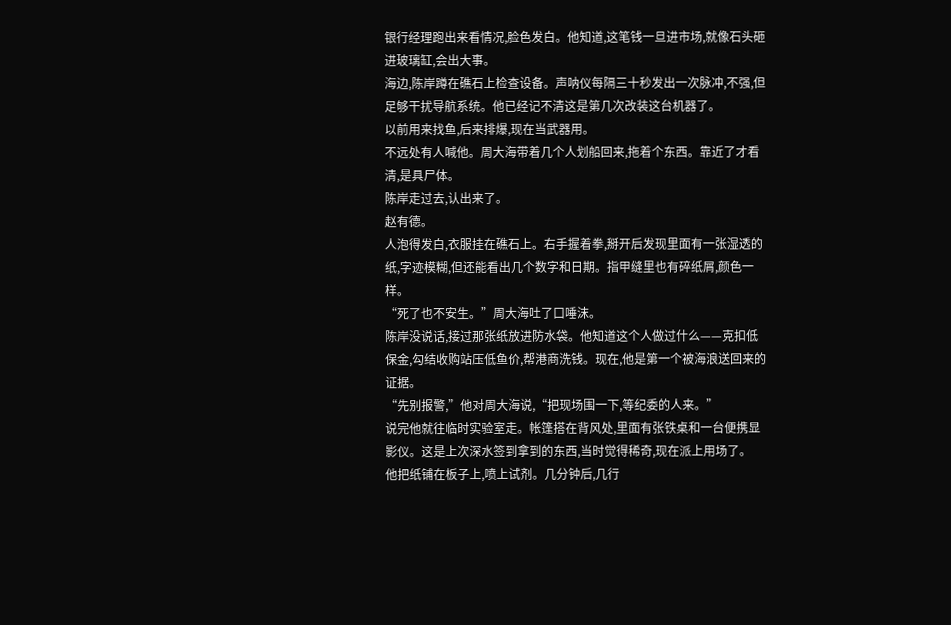银行经理跑出来看情况,脸色发白。他知道,这笔钱一旦进市场,就像石头砸进玻璃缸,会出大事。
海边,陈岸蹲在礁石上检查设备。声呐仪每隔三十秒发出一次脉冲,不强,但足够干扰导航系统。他已经记不清这是第几次改装这台机器了。
以前用来找鱼,后来排爆,现在当武器用。
不远处有人喊他。周大海带着几个人划船回来,拖着个东西。靠近了才看清,是具尸体。
陈岸走过去,认出来了。
赵有德。
人泡得发白,衣服挂在礁石上。右手握着拳,掰开后发现里面有一张湿透的纸,字迹模糊,但还能看出几个数字和日期。指甲缝里也有碎纸屑,颜色一样。
“死了也不安生。”周大海吐了口唾沫。
陈岸没说话,接过那张纸放进防水袋。他知道这个人做过什么——克扣低保金,勾结收购站压低鱼价,帮港商洗钱。现在,他是第一个被海浪送回来的证据。
“先别报警,”他对周大海说,“把现场围一下,等纪委的人来。”
说完他就往临时实验室走。帐篷搭在背风处,里面有张铁桌和一台便携显影仪。这是上次深水签到拿到的东西,当时觉得稀奇,现在派上用场了。
他把纸铺在板子上,喷上试剂。几分钟后,几行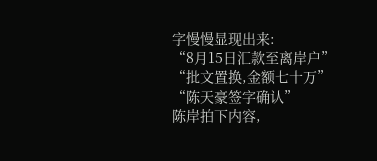字慢慢显现出来:
“8月15日汇款至离岸户”
“批文置换,金额七十万”
“陈天豪签字确认”
陈岸拍下内容,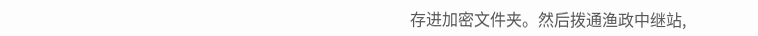存进加密文件夹。然后拨通渔政中继站,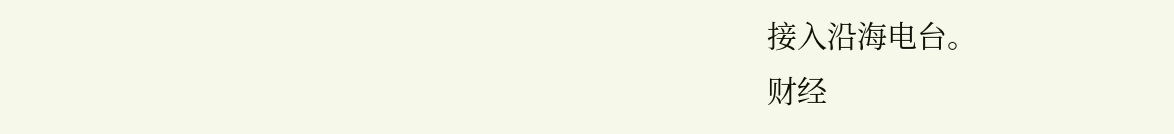接入沿海电台。
财经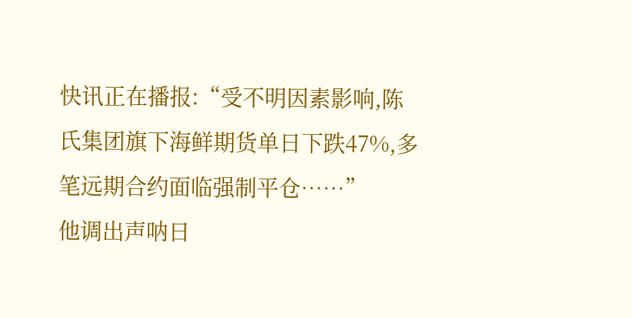快讯正在播报:“受不明因素影响,陈氏集团旗下海鲜期货单日下跌47%,多笔远期合约面临强制平仓……”
他调出声呐日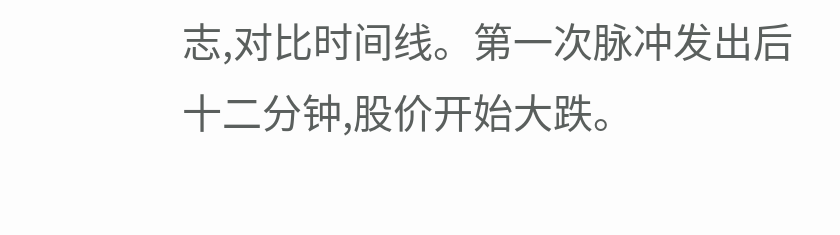志,对比时间线。第一次脉冲发出后十二分钟,股价开始大跌。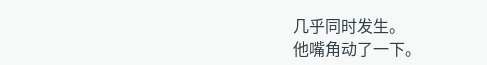几乎同时发生。
他嘴角动了一下。